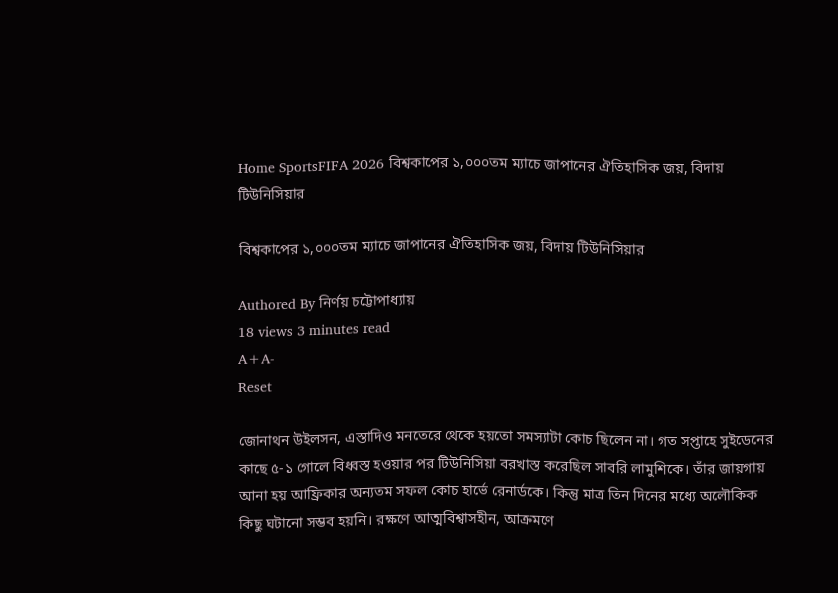Home SportsFIFA 2026 বিশ্বকাপের ১,০০০তম ম্যাচে জাপানের ঐতিহাসিক জয়, বিদায় টিউনিসিয়ার

বিশ্বকাপের ১,০০০তম ম্যাচে জাপানের ঐতিহাসিক জয়, বিদায় টিউনিসিয়ার

Authored By নির্ণয় চট্টোপাধ্যায়
18 views 3 minutes read
A+A-
Reset

জোনাথন উইলসন, এস্তাদিও মনতেরে থেকে হয়তো সমস্যাটা কোচ ছিলেন না। গত সপ্তাহে সুইডেনের কাছে ৫-১ গোলে বিধ্বস্ত হওয়ার পর টিউনিসিয়া বরখাস্ত করেছিল সাবরি লামুশিকে। তাঁর জায়গায় আনা হয় আফ্রিকার অন্যতম সফল কোচ হার্ভে রেনার্ডকে। কিন্তু মাত্র তিন দিনের মধ্যে অলৌকিক কিছু ঘটানো সম্ভব হয়নি। রক্ষণে আত্মবিশ্বাসহীন, আক্রমণে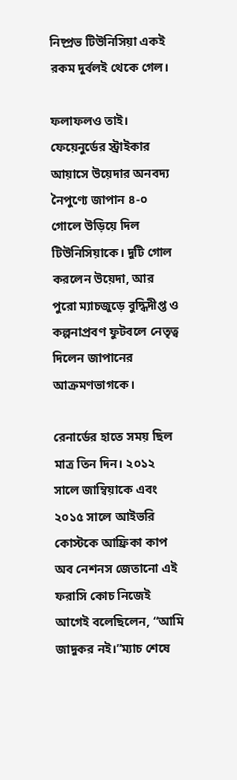নিষ্প্রভ টিউনিসিয়া একই রকম দুর্বলই থেকে গেল।

ফলাফলও তাই। ফেয়েনুর্ডের স্ট্রাইকার আয়াসে উয়েদার অনবদ্য নৈপুণ্যে জাপান ৪-০ গোলে উড়িয়ে দিল টিউনিসিয়াকে। দুটি গোল করলেন উয়েদা, আর পুরো ম্যাচজুড়ে বুদ্ধিদীপ্ত ও কল্পনাপ্রবণ ফুটবলে নেতৃত্ব দিলেন জাপানের আক্রমণভাগকে।

রেনার্ডের হাতে সময় ছিল মাত্র তিন দিন। ২০১২ সালে জাম্বিয়াকে এবং ২০১৫ সালে আইভরি কোস্টকে আফ্রিকা কাপ অব নেশনস জেতানো এই ফরাসি কোচ নিজেই আগেই বলেছিলেন, “আমি জাদুকর নই।”ম্যাচ শেষে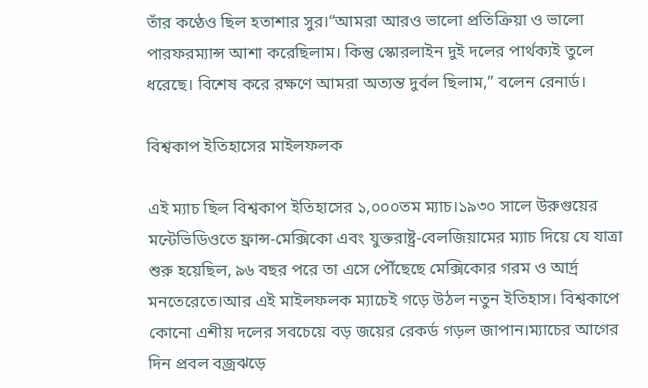তাঁর কণ্ঠেও ছিল হতাশার সুর।“আমরা আরও ভালো প্রতিক্রিয়া ও ভালো পারফরম্যান্স আশা করেছিলাম। কিন্তু স্কোরলাইন দুই দলের পার্থক্যই তুলে ধরেছে। বিশেষ করে রক্ষণে আমরা অত্যন্ত দুর্বল ছিলাম,” বলেন রেনার্ড।

বিশ্বকাপ ইতিহাসের মাইলফলক

এই ম্যাচ ছিল বিশ্বকাপ ইতিহাসের ১,০০০তম ম্যাচ।১৯৩০ সালে উরুগুয়ের মন্টেভিডিওতে ফ্রান্স-মেক্সিকো এবং যুক্তরাষ্ট্র-বেলজিয়ামের ম্যাচ দিয়ে যে যাত্রা শুরু হয়েছিল, ৯৬ বছর পরে তা এসে পৌঁছেছে মেক্সিকোর গরম ও আর্দ্র মনতেরেতে।আর এই মাইলফলক ম্যাচেই গড়ে উঠল নতুন ইতিহাস। বিশ্বকাপে কোনো এশীয় দলের সবচেয়ে বড় জয়ের রেকর্ড গড়ল জাপান।ম্যাচের আগের দিন প্রবল বজ্রঝড়ে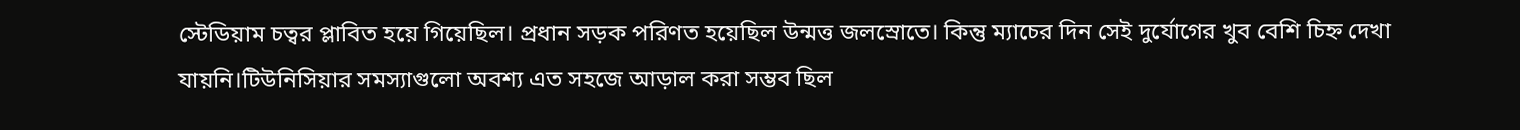স্টেডিয়াম চত্বর প্লাবিত হয়ে গিয়েছিল। প্রধান সড়ক পরিণত হয়েছিল উন্মত্ত জলস্রোতে। কিন্তু ম্যাচের দিন সেই দুর্যোগের খুব বেশি চিহ্ন দেখা যায়নি।টিউনিসিয়ার সমস্যাগুলো অবশ্য এত সহজে আড়াল করা সম্ভব ছিল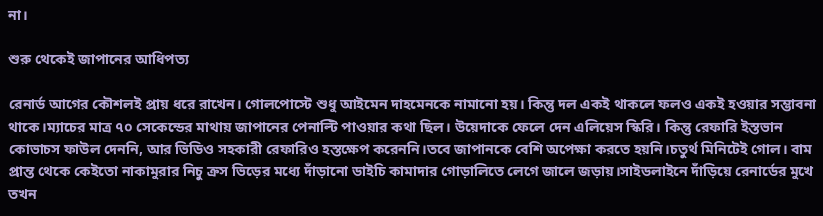না।

শুরু থেকেই জাপানের আধিপত্য

রেনার্ড আগের কৌশলই প্রায় ধরে রাখেন। গোলপোস্টে শুধু আইমেন দাহমেনকে নামানো হয়। কিন্তু দল একই থাকলে ফলও একই হওয়ার সম্ভাবনা থাকে।ম্যাচের মাত্র ৭০ সেকেন্ডের মাথায় জাপানের পেনাল্টি পাওয়ার কথা ছিল। উয়েদাকে ফেলে দেন এলিয়েস স্কিরি। কিন্তু রেফারি ইস্তভান কোভাচস ফাউল দেননি, আর ভিডিও সহকারী রেফারিও হস্তক্ষেপ করেননি।তবে জাপানকে বেশি অপেক্ষা করতে হয়নি।চতুর্থ মিনিটেই গোল। বাম প্রান্ত থেকে কেইতো নাকামুরার নিচু ক্রস ভিড়ের মধ্যে দাঁড়ানো ডাইচি কামাদার গোড়ালিতে লেগে জালে জড়ায়।সাইডলাইনে দাঁড়িয়ে রেনার্ডের মুখে তখন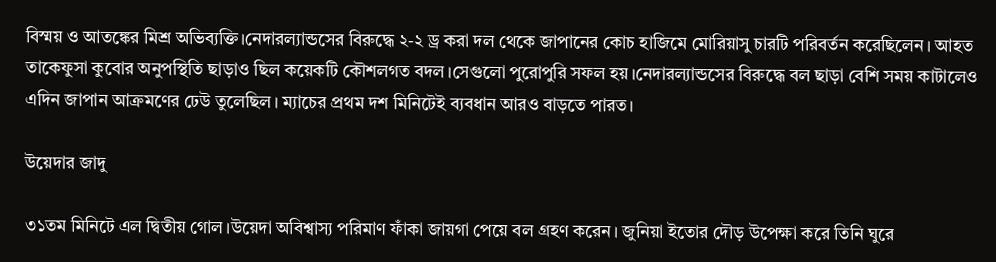বিস্ময় ও আতঙ্কের মিশ্র অভিব্যক্তি।নেদারল্যান্ডসের বিরুদ্ধে ২-২ ড্র করা দল থেকে জাপানের কোচ হাজিমে মোরিয়াসু চারটি পরিবর্তন করেছিলেন। আহত তাকেফুসা কুবোর অনুপস্থিতি ছাড়াও ছিল কয়েকটি কৌশলগত বদল।সেগুলো পুরোপুরি সফল হয়।নেদারল্যান্ডসের বিরুদ্ধে বল ছাড়া বেশি সময় কাটালেও এদিন জাপান আক্রমণের ঢেউ তুলেছিল। ম্যাচের প্রথম দশ মিনিটেই ব্যবধান আরও বাড়তে পারত।

উয়েদার জাদু

৩১তম মিনিটে এল দ্বিতীয় গোল।উয়েদা অবিশ্বাস্য পরিমাণ ফাঁকা জায়গা পেয়ে বল গ্রহণ করেন। জুনিয়া ইতোর দৌড় উপেক্ষা করে তিনি ঘুরে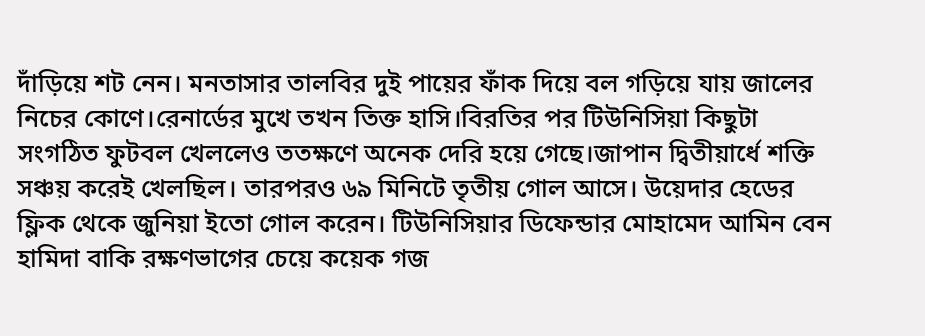দাঁড়িয়ে শট নেন। মনতাসার তালবির দুই পায়ের ফাঁক দিয়ে বল গড়িয়ে যায় জালের নিচের কোণে।রেনার্ডের মুখে তখন তিক্ত হাসি।বিরতির পর টিউনিসিয়া কিছুটা সংগঠিত ফুটবল খেললেও ততক্ষণে অনেক দেরি হয়ে গেছে।জাপান দ্বিতীয়ার্ধে শক্তি সঞ্চয় করেই খেলছিল। তারপরও ৬৯ মিনিটে তৃতীয় গোল আসে। উয়েদার হেডের ফ্লিক থেকে জুনিয়া ইতো গোল করেন। টিউনিসিয়ার ডিফেন্ডার মোহামেদ আমিন বেন হামিদা বাকি রক্ষণভাগের চেয়ে কয়েক গজ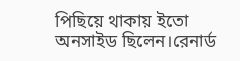পিছিয়ে থাকায় ইতো অনসাইড ছিলেন।রেনার্ড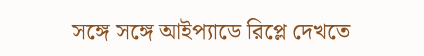সঙ্গে সঙ্গে আইপ্যাডে রিপ্লে দেখতে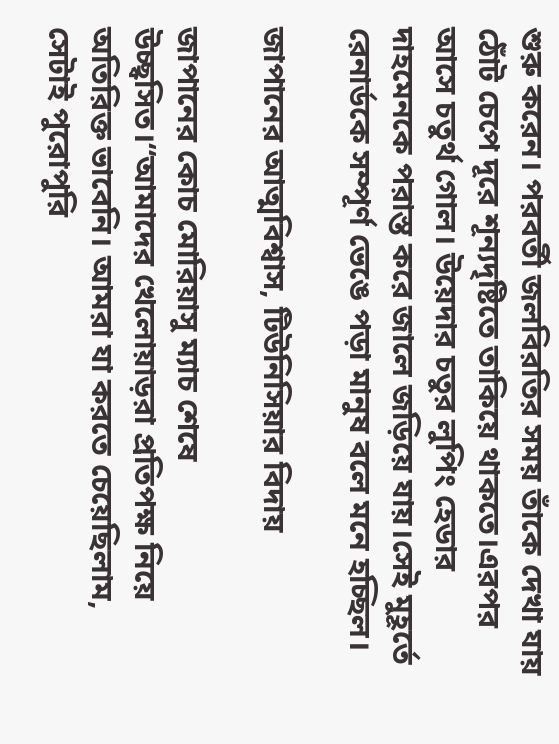শুরু করেন। পরবর্তী জলবিরতির সময় তাঁকে দেখা যায় ঠোঁট চেপে দূরে শূন্যদৃষ্টিতে তাকিয়ে থাকতে।এরপর আসে চতুর্থ গোল। উয়েদার চতুর লুপিং হেডার দাহমেনকে পরাস্ত করে জালে জড়িয়ে যায়।সেই মুহূর্তে রেনার্ডকে সম্পূর্ণ ভেঙে পড়া মানুষ বলে মনে হচ্ছিল।

জাপানের আত্মবিশ্বাস, টিউনিসিয়ার বিদায়

জাপানের কোচ মোরিয়াসু ম্যাচ শেষে উচ্ছ্বসিত।“আমাদের খেলোয়াড়রা প্রতিপক্ষ নিয়ে অতিরিক্ত ভাবেনি। আমরা যা করতে চেয়েছিলাম, সেটাই পুরোপুরি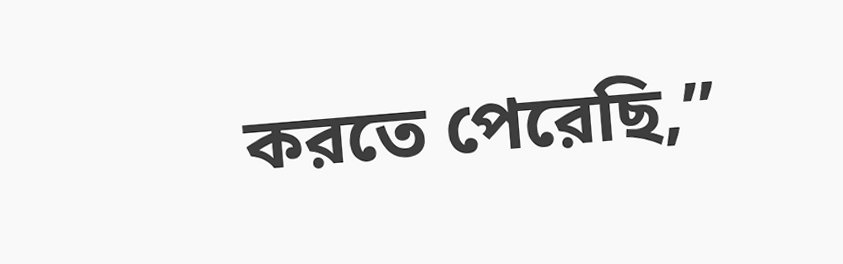করতে পেরেছি,”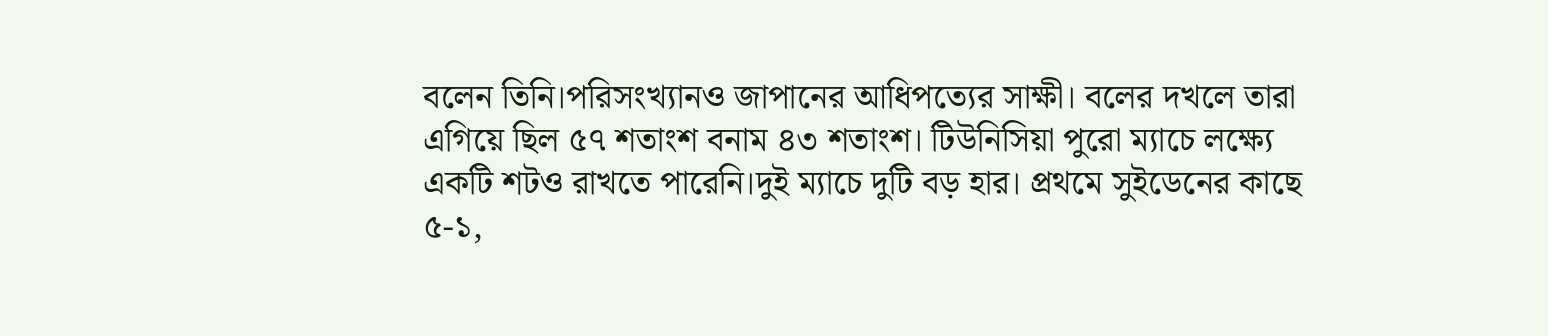বলেন তিনি।পরিসংখ্যানও জাপানের আধিপত্যের সাক্ষী। বলের দখলে তারা এগিয়ে ছিল ৫৭ শতাংশ বনাম ৪৩ শতাংশ। টিউনিসিয়া পুরো ম্যাচে লক্ষ্যে একটি শটও রাখতে পারেনি।দুই ম্যাচে দুটি বড় হার। প্রথমে সুইডেনের কাছে ৫-১,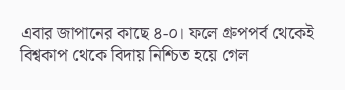এবার জাপানের কাছে ৪-০। ফলে গ্রুপপর্ব থেকেই বিশ্বকাপ থেকে বিদায় নিশ্চিত হয়ে গেল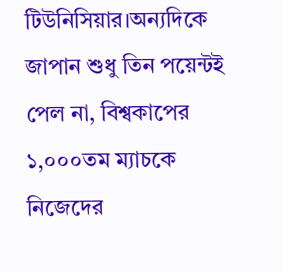টিউনিসিয়ার।অন্যদিকে জাপান শুধু তিন পয়েন্টই পেল না, বিশ্বকাপের ১,০০০তম ম্যাচকে নিজেদের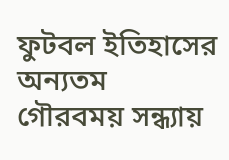ফুটবল ইতিহাসের অন্যতম গৌরবময় সন্ধ্যায়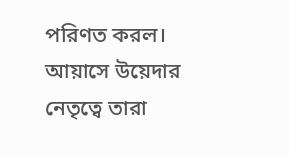পরিণত করল। আয়াসে উয়েদার নেতৃত্বে তারা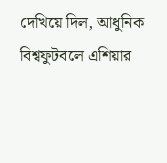দেখিয়ে দিল, আধুনিক বিশ্বফুটবলে এশিয়ার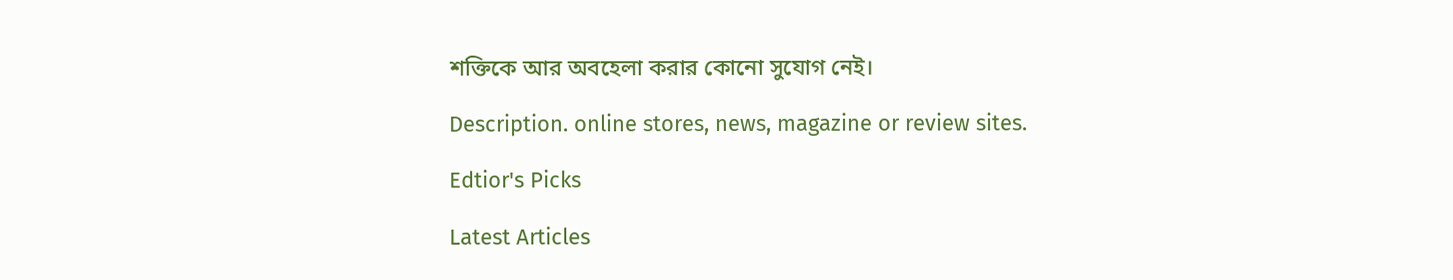শক্তিকে আর অবহেলা করার কোনো সুযোগ নেই।

Description. online stores, news, magazine or review sites.

Edtior's Picks

Latest Articles